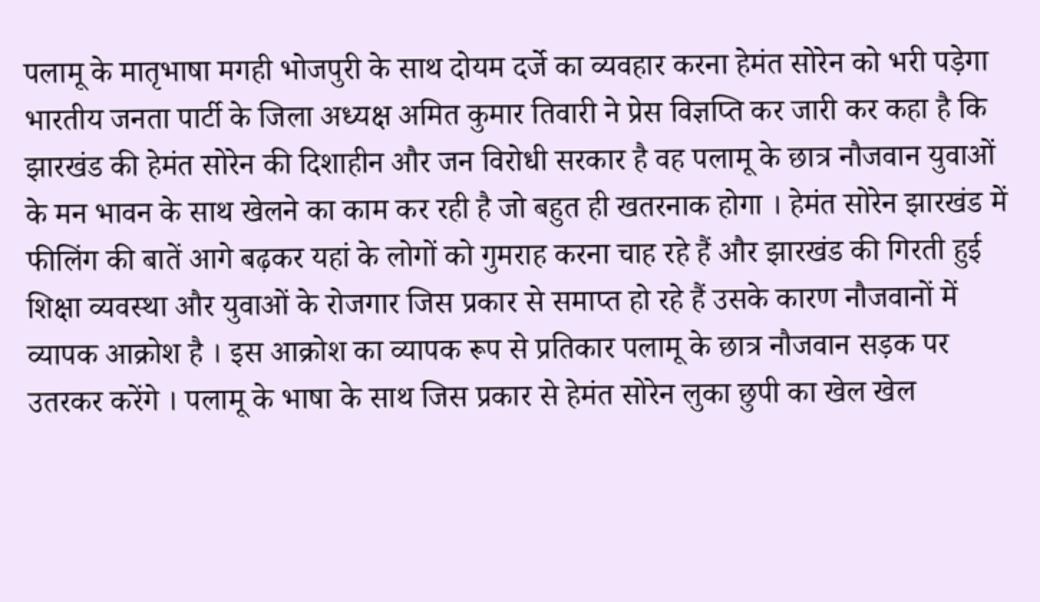पलामू के मातृभाषा मगही भोजपुरी के साथ दोयम दर्जे का व्यवहार करना हेमंत सोरेन को भरी पड़ेगा
भारतीय जनता पार्टी के जिला अध्यक्ष अमित कुमार तिवारी ने प्रेस विज्ञप्ति कर जारी कर कहा है कि झारखंड की हेमंत सोरेन की दिशाहीन और जन विरोधी सरकार है वह पलामू के छात्र नौजवान युवाओं के मन भावन के साथ खेलने का काम कर रही है जो बहुत ही खतरनाक होगा । हेमंत सोरेन झारखंड में फीलिंग की बातें आगे बढ़कर यहां के लोगों को गुमराह करना चाह रहे हैं और झारखंड की गिरती हुई शिक्षा व्यवस्था और युवाओं के रोजगार जिस प्रकार से समाप्त हो रहे हैं उसके कारण नौजवानों में व्यापक आक्रोश है । इस आक्रोश का व्यापक रूप से प्रतिकार पलामू के छात्र नौजवान सड़क पर उतरकर करेंगे । पलामू के भाषा के साथ जिस प्रकार से हेमंत सोरेन लुका छुपी का खेल खेल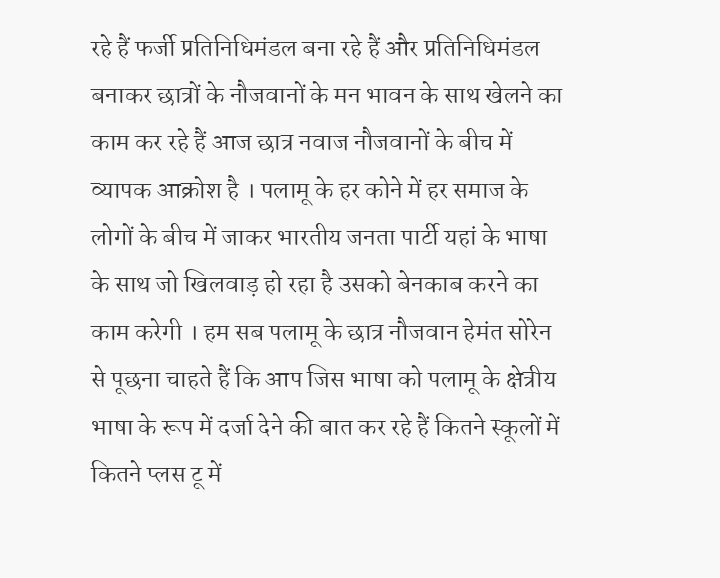रहे हैं फर्जी प्रतिनिधिमंडल बना रहे हैं और प्रतिनिधिमंडल बनाकर छात्रों के नौजवानों के मन भावन के साथ खेलने का काम कर रहे हैं आज छात्र नवाज नौजवानों के बीच में व्यापक आक्रोश है । पलामू के हर कोने में हर समाज के लोगों के बीच में जाकर भारतीय जनता पार्टी यहां के भाषा के साथ जो खिलवाड़ हो रहा है उसको बेनकाब करने का काम करेगी । हम सब पलामू के छात्र नौजवान हेमंत सोरेन से पूछना चाहते हैं कि आप जिस भाषा को पलामू के क्षेत्रीय भाषा के रूप में दर्जा देने की बात कर रहे हैं कितने स्कूलों में कितने प्लस टू में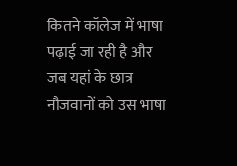कितने कॉलेज में भाषा पढ़ाई जा रही है और जब यहां के छात्र नौजवानों को उस भाषा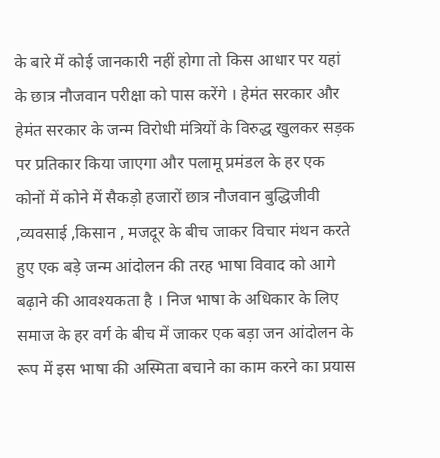के बारे में कोई जानकारी नहीं होगा तो किस आधार पर यहां के छात्र नौजवान परीक्षा को पास करेंगे । हेमंत सरकार और हेमंत सरकार के जन्म विरोधी मंत्रियों के विरुद्ध खुलकर सड़क पर प्रतिकार किया जाएगा और पलामू प्रमंडल के हर एक कोनों में कोने में सैकड़ो हजारों छात्र नौजवान बुद्धिजीवी ,व्यवसाई ,किसान , मजदूर के बीच जाकर विचार मंथन करते हुए एक बड़े जन्म आंदोलन की तरह भाषा विवाद को आगे बढ़ाने की आवश्यकता है । निज भाषा के अधिकार के लिए समाज के हर वर्ग के बीच में जाकर एक बड़ा जन आंदोलन के रूप में इस भाषा की अस्मिता बचाने का काम करने का प्रयास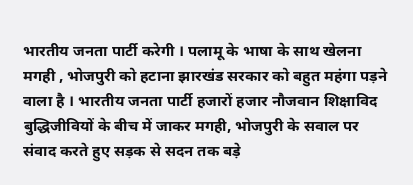भारतीय जनता पार्टी करेगी । पलामू के भाषा के साथ खेलना मगही , भोजपुरी को हटाना झारखंड सरकार को बहुत महंगा पड़ने वाला है । भारतीय जनता पार्टी हजारों हजार नौजवान शिक्षाविद बुद्धिजीवियों के बीच में जाकर मगही, भोजपुरी के सवाल पर संवाद करते हुए सड़क से सदन तक बड़े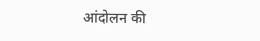आंदोलन की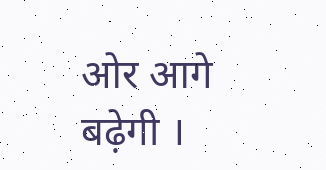ओर आगे बढ़ेगी ।